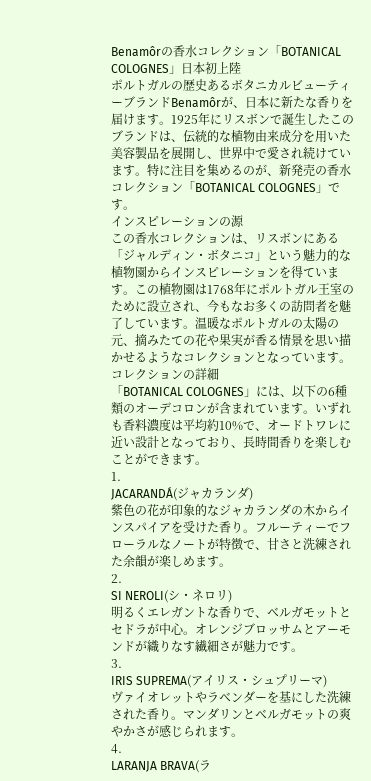Benamôrの香水コレクション「BOTANICAL COLOGNES」日本初上陸
ポルトガルの歴史あるボタニカルビューティーブランドBenamôrが、日本に新たな香りを届けます。1925年にリスボンで誕生したこのブランドは、伝統的な植物由来成分を用いた美容製品を展開し、世界中で愛され続けています。特に注目を集めるのが、新発売の香水コレクション「BOTANICAL COLOGNES」です。
インスピレーションの源
この香水コレクションは、リスボンにある「ジャルディン・ボタニコ」という魅力的な植物園からインスピレーションを得ています。この植物園は1768年にポルトガル王室のために設立され、今もなお多くの訪問者を魅了しています。温暖なポルトガルの太陽の元、摘みたての花や果実が香る情景を思い描かせるようなコレクションとなっています。
コレクションの詳細
「BOTANICAL COLOGNES」には、以下の6種類のオーデコロンが含まれています。いずれも香料濃度は平均約10%で、オードトワレに近い設計となっており、長時間香りを楽しむことができます。
1.
JACARANDÁ(ジャカランダ)
紫色の花が印象的なジャカランダの木からインスパイアを受けた香り。フルーティーでフローラルなノートが特徴で、甘さと洗練された余韻が楽しめます。
2.
SI NEROLI(シ・ネロリ)
明るくエレガントな香りで、ベルガモットとセドラが中心。オレンジブロッサムとアーモンドが織りなす繊細さが魅力です。
3.
IRIS SUPREMA(アイリス・シュプリーマ)
ヴァイオレットやラベンダーを基にした洗練された香り。マンダリンとベルガモットの爽やかさが感じられます。
4.
LARANJA BRAVA(ラ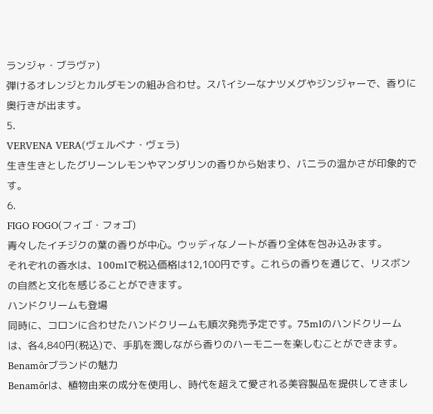ランジャ・ブラヴァ)
弾けるオレンジとカルダモンの組み合わせ。スパイシーなナツメグやジンジャーで、香りに奥行きが出ます。
5.
VERVENA VERA(ヴェルベナ・ヴェラ)
生き生きとしたグリーンレモンやマンダリンの香りから始まり、バニラの温かさが印象的です。
6.
FIGO FOGO(フィゴ・フォゴ)
青々したイチジクの葉の香りが中心。ウッディなノートが香り全体を包み込みます。
それぞれの香水は、100mlで税込価格は12,100円です。これらの香りを通じて、リスボンの自然と文化を感じることができます。
ハンドクリームも登場
同時に、コロンに合わせたハンドクリームも順次発売予定です。75mlのハンドクリームは、各4,840円(税込)で、手肌を潤しながら香りのハーモニーを楽しむことができます。
Benamôrブランドの魅力
Benamôrは、植物由来の成分を使用し、時代を超えて愛される美容製品を提供してきまし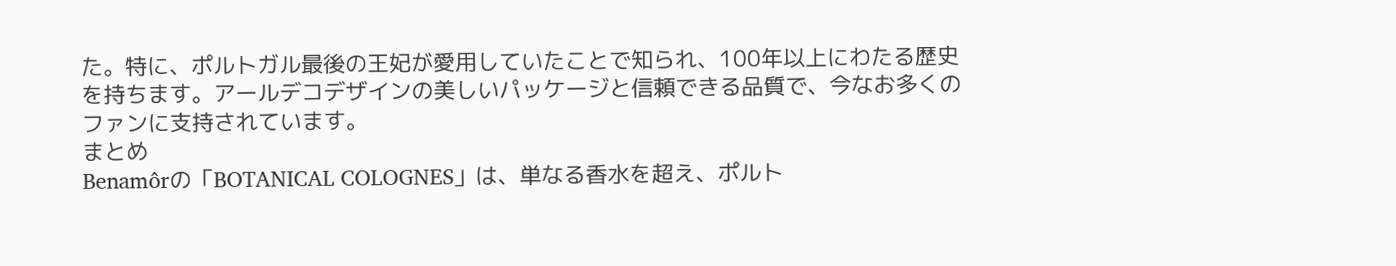た。特に、ポルトガル最後の王妃が愛用していたことで知られ、100年以上にわたる歴史を持ちます。アールデコデザインの美しいパッケージと信頼できる品質で、今なお多くのファンに支持されています。
まとめ
Benamôrの「BOTANICAL COLOGNES」は、単なる香水を超え、ポルト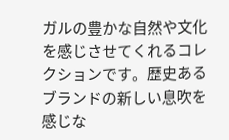ガルの豊かな自然や文化を感じさせてくれるコレクションです。歴史あるブランドの新しい息吹を感じな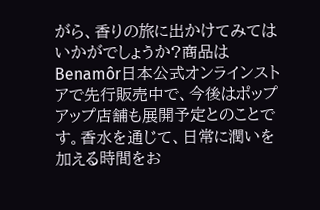がら、香りの旅に出かけてみてはいかがでしょうか?商品はBenamôr日本公式オンラインストアで先行販売中で、今後はポップアップ店舗も展開予定とのことです。香水を通じて、日常に潤いを加える時間をお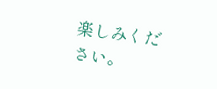楽しみください。